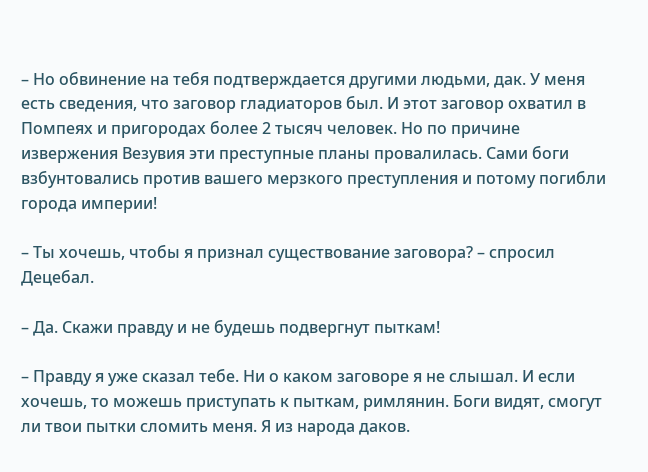– Но обвинение на тебя подтверждается другими людьми, дак. У меня есть сведения, что заговор гладиаторов был. И этот заговор охватил в Помпеях и пригородах более 2 тысяч человек. Но по причине извержения Везувия эти преступные планы провалилась. Сами боги взбунтовались против вашего мерзкого преступления и потому погибли города империи!

– Ты хочешь, чтобы я признал существование заговора? – спросил Децебал.

– Да. Скажи правду и не будешь подвергнут пыткам!

– Правду я уже сказал тебе. Ни о каком заговоре я не слышал. И если хочешь, то можешь приступать к пыткам, римлянин. Боги видят, смогут ли твои пытки сломить меня. Я из народа даков.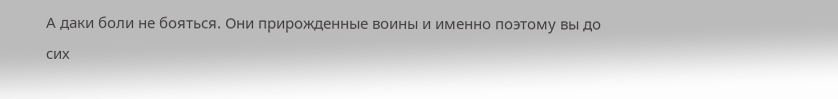А даки боли не бояться. Они прирожденные воины и именно поэтому вы до сих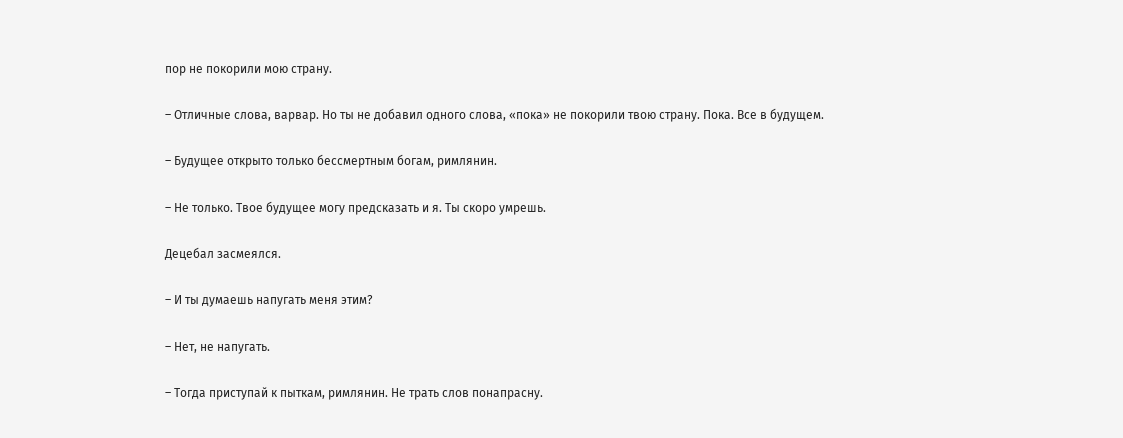пор не покорили мою страну.

– Отличные слова, варвар. Но ты не добавил одного слова, «пока» не покорили твою страну. Пока. Все в будущем.

– Будущее открыто только бессмертным богам, римлянин.

– Не только. Твое будущее могу предсказать и я. Ты скоро умрешь.

Децебал засмеялся.

– И ты думаешь напугать меня этим?

– Нет, не напугать.

– Тогда приступай к пыткам, римлянин. Не трать слов понапрасну.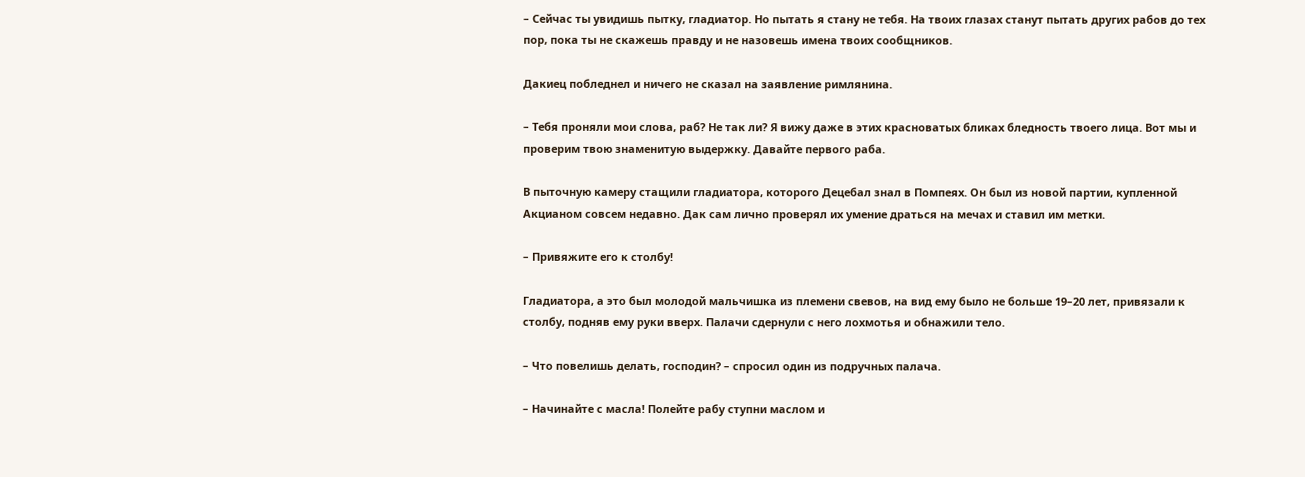– Сейчас ты увидишь пытку, гладиатор. Но пытать я стану не тебя. На твоих глазах станут пытать других рабов до тех пор, пока ты не скажешь правду и не назовешь имена твоих сообщников.

Дакиец побледнел и ничего не сказал на заявление римлянина.

– Тебя проняли мои слова, раб? Не так ли? Я вижу даже в этих красноватых бликах бледность твоего лица. Вот мы и проверим твою знаменитую выдержку. Давайте первого раба.

В пыточную камеру стащили гладиатора, которого Децебал знал в Помпеях. Он был из новой партии, купленной Акцианом совсем недавно. Дак сам лично проверял их умение драться на мечах и ставил им метки.

– Привяжите его к столбу!

Гладиатора, а это был молодой мальчишка из племени свевов, на вид ему было не больше 19–20 лет, привязали к столбу, подняв ему руки вверх. Палачи сдернули с него лохмотья и обнажили тело.

– Что повелишь делать, господин? – спросил один из подручных палача.

– Начинайте с масла! Полейте рабу ступни маслом и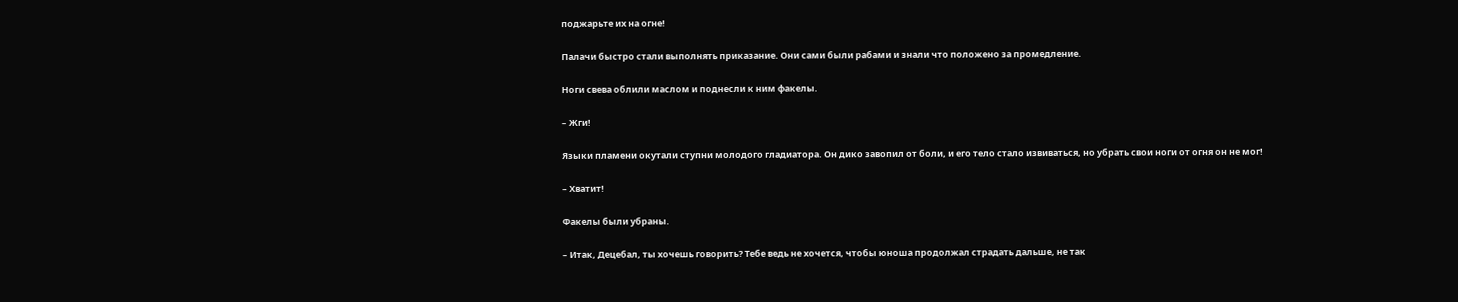поджарьте их на огне!

Палачи быстро стали выполнять приказание. Они сами были рабами и знали что положено за промедление.

Ноги свева облили маслом и поднесли к ним факелы.

– Жги!

Языки пламени окутали ступни молодого гладиатора. Он дико завопил от боли, и его тело стало извиваться, но убрать свои ноги от огня он не мог!

– Хватит!

Факелы были убраны.

– Итак, Децебал, ты хочешь говорить? Тебе ведь не хочется, чтобы юноша продолжал страдать дальше, не так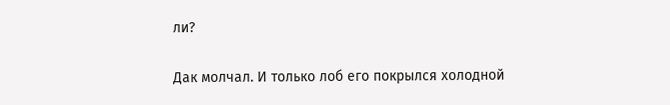ли?

Дак молчал. И только лоб его покрылся холодной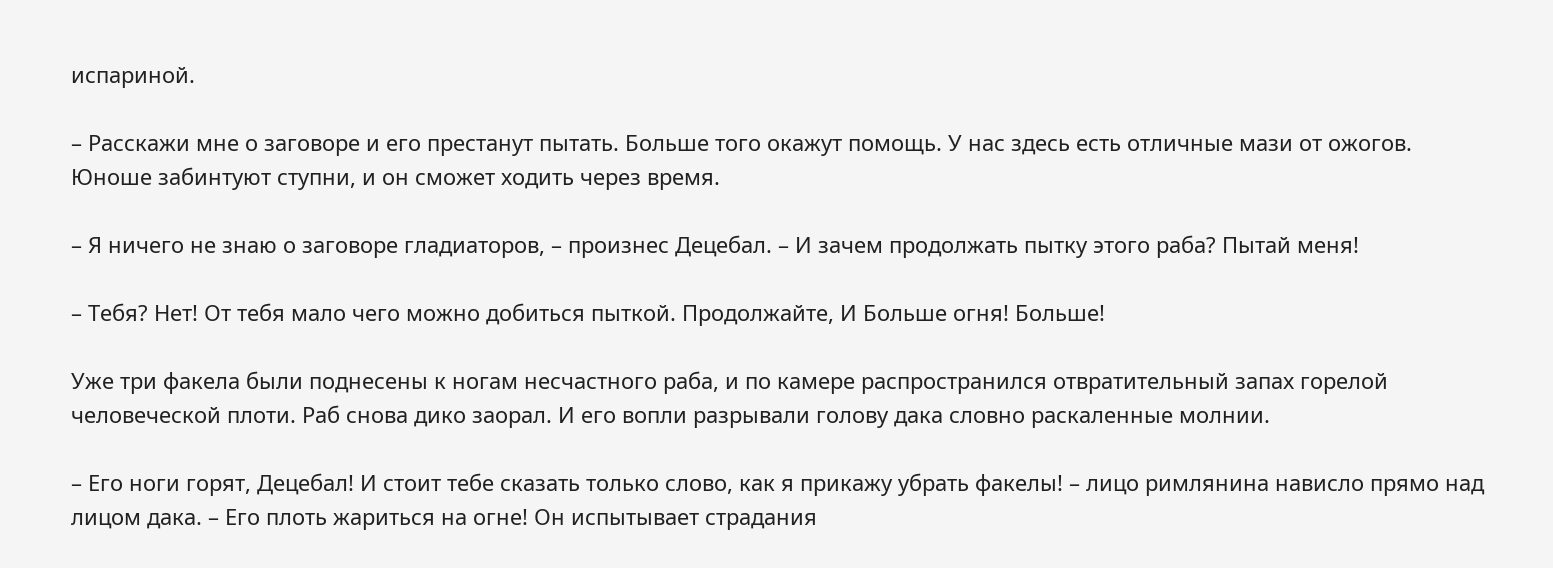испариной.

– Расскажи мне о заговоре и его престанут пытать. Больше того окажут помощь. У нас здесь есть отличные мази от ожогов. Юноше забинтуют ступни, и он сможет ходить через время.

– Я ничего не знаю о заговоре гладиаторов, – произнес Децебал. – И зачем продолжать пытку этого раба? Пытай меня!

– Тебя? Нет! От тебя мало чего можно добиться пыткой. Продолжайте, И Больше огня! Больше!

Уже три факела были поднесены к ногам несчастного раба, и по камере распространился отвратительный запах горелой человеческой плоти. Раб снова дико заорал. И его вопли разрывали голову дака словно раскаленные молнии.

– Его ноги горят, Децебал! И стоит тебе сказать только слово, как я прикажу убрать факелы! – лицо римлянина нависло прямо над лицом дака. – Его плоть жариться на огне! Он испытывает страдания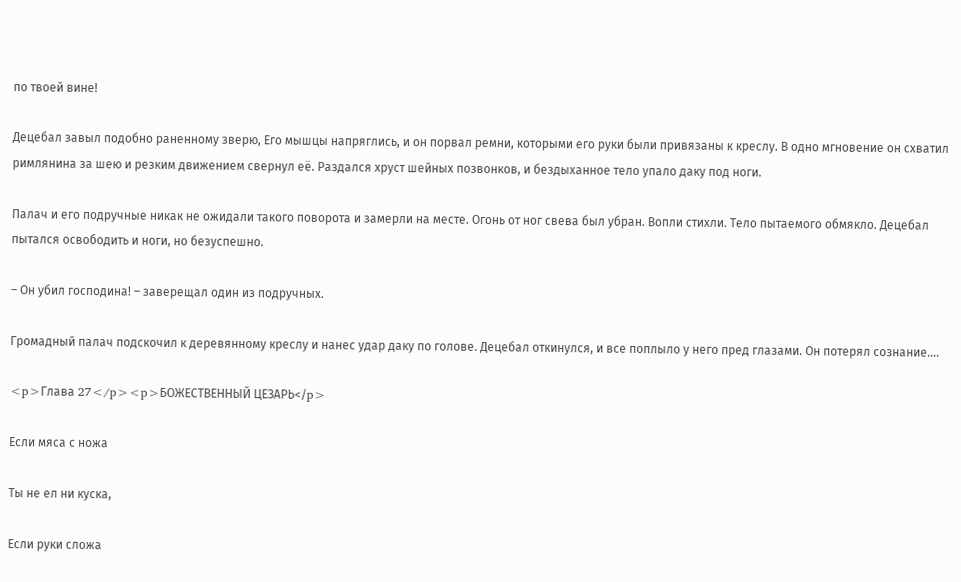по твоей вине!

Децебал завыл подобно раненному зверю, Его мышцы напряглись, и он порвал ремни, которыми его руки были привязаны к креслу. В одно мгновение он схватил римлянина за шею и резким движением свернул её. Раздался хруст шейных позвонков, и бездыханное тело упало даку под ноги.

Палач и его подручные никак не ожидали такого поворота и замерли на месте. Огонь от ног свева был убран. Вопли стихли. Тело пытаемого обмякло. Децебал пытался освободить и ноги, но безуспешно.

– Он убил господина! – заверещал один из подручных.

Громадный палач подскочил к деревянному креслу и нанес удар даку по голове. Децебал откинулся, и все поплыло у него пред глазами. Он потерял сознание….

<p>Глава 27</p><p>БОЖЕСТВЕННЫЙ ЦЕЗАРЬ</p>

Если мяса с ножа

Ты не ел ни куска,

Если pуки сложа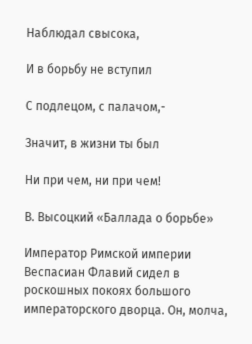Наблюдал свысока,

И в борьбу не вступил

С подлецом, с палачом,-

Значит, в жизни ты был

Ни при чем, ни при чем!

В. Высоцкий «Баллада о борьбе»

Император Римской империи Веспасиан Флавий сидел в роскошных покоях большого императорского дворца. Он, молча,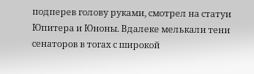подперев голову руками, смотрел на статуи Юпитера и Юноны. Вдалеке мелькали тени сенаторов в тогах с широкой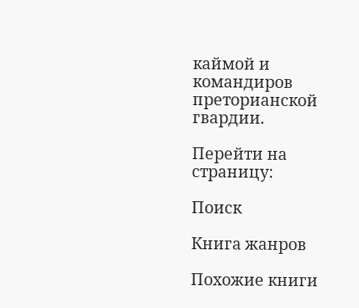каймой и командиров преторианской гвардии.

Перейти на страницу:

Поиск

Книга жанров

Похожие книги